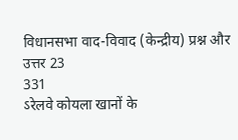विधानसभा वाद-विवाद (केन्द्रीय) प्रश्न और उत्तर 23
331
ऽरेलवे कोयला खानों के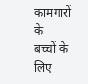कामगारों के
बच्चों के लिए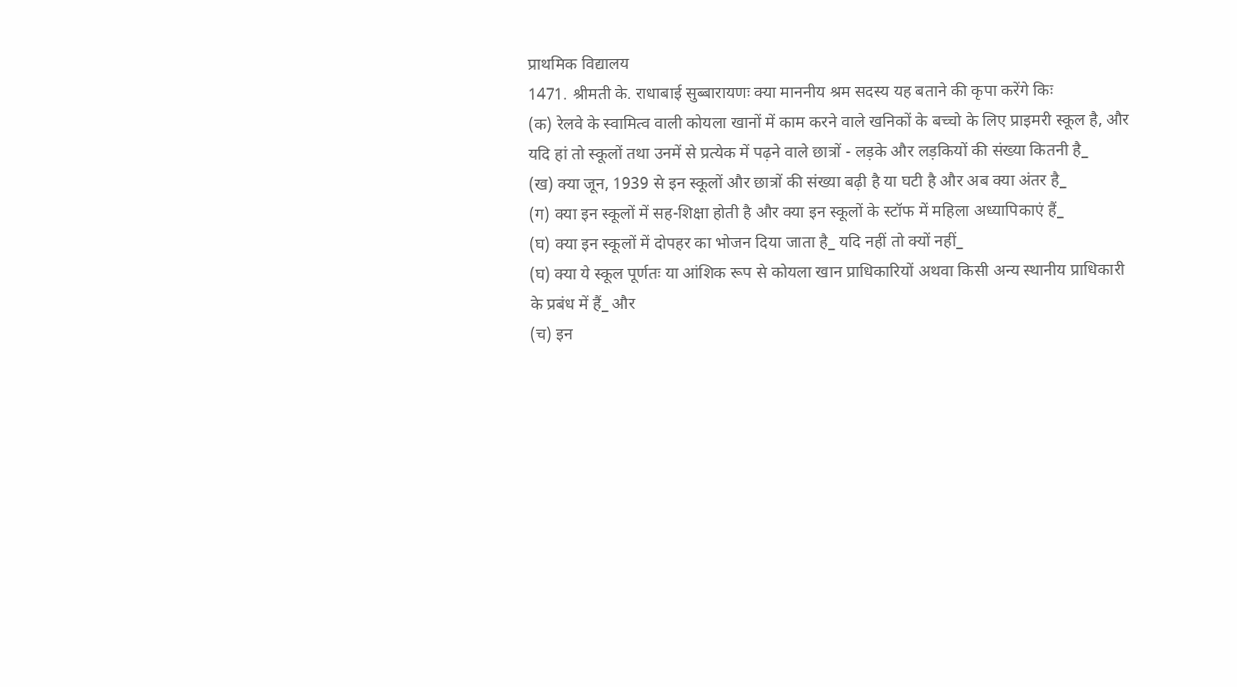प्राथमिक विद्यालय
1471. श्रीमती के. राधाबाई सुब्बारायणः क्या माननीय श्रम सदस्य यह बताने की कृपा करेंगे किः
(क) रेलवे के स्वामित्व वाली कोयला खानों में काम करने वाले खनिकों के बच्चो के लिए प्राइमरी स्कूल है, और यदि हां तो स्कूलों तथा उनमें से प्रत्येक में पढ़ने वाले छात्रों - लड़के और लड़कियों की संख्या कितनी है_
(ख) क्या जून, 1939 से इन स्कूलों और छात्रों की संख्या बढ़ी है या घटी है और अब क्या अंतर है_
(ग) क्या इन स्कूलों में सह-शिक्षा होती है और क्या इन स्कूलों के स्टॉफ में महिला अध्यापिकाएं हैं_
(घ) क्या इन स्कूलों में दोपहर का भोजन दिया जाता है_ यदि नहीं तो क्यों नहीं_
(घ) क्या ये स्कूल पूर्णतः या आंशिक रूप से कोयला खान प्राधिकारियों अथवा किसी अन्य स्थानीय प्राधिकारी के प्रबंध में हैं_ और
(च) इन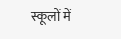स्कूलों में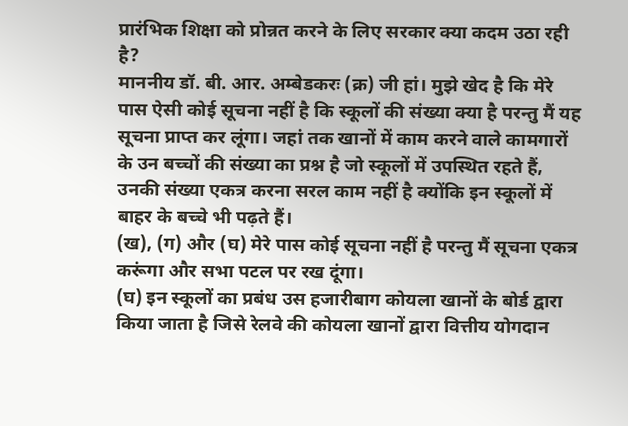प्रारंभिक शिक्षा को प्रोन्नत करने के लिए सरकार क्या कदम उठा रही है?
माननीय डॉ. बी. आर. अम्बेडकरः (क्र) जी हां। मुझे खेद है कि मेरे पास ऐसी कोई सूचना नहीं है कि स्कूलों की संख्या क्या है परन्तु मैं यह सूचना प्राप्त कर लूंगा। जहां तक खानों में काम करने वाले कामगारों के उन बच्चों की संख्या का प्रश्न है जो स्कूलों में उपस्थित रहते हैं, उनकी संख्या एकत्र करना सरल काम नहीं है क्योंकि इन स्कूलों में बाहर के बच्चे भी पढ़ते हैं।
(ख), (ग) और (घ) मेरे पास कोई सूचना नहीं है परन्तु मैं सूचना एकत्र करूंगा और सभा पटल पर रख दूंगा।
(घ) इन स्कूलों का प्रबंध उस हजारीबाग कोयला खानों के बोर्ड द्वारा किया जाता है जिसे रेलवे की कोयला खानों द्वारा वित्तीय योगदान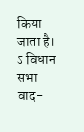किया जाता है।
ऽ विधान सभा वाद-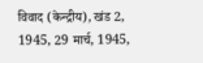विवाद (केन्द्रीय), खंड 2, 1945, 29 मार्च, 1945,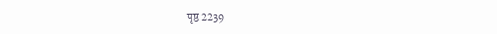पृष्ठ 2239